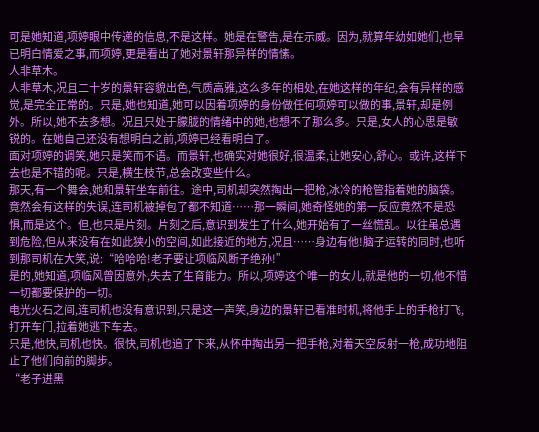可是她知道,项婷眼中传递的信息,不是这样。她是在警告,是在示威。因为,就算年幼如她们,也早已明白情爱之事,而项婷,更是看出了她对景轩那异样的情愫。
人非草木。
人非草木,况且二十岁的景轩容貌出色,气质高雅,这么多年的相处,在她这样的年纪,会有异样的感觉,是完全正常的。只是,她也知道,她可以因着项婷的身份做任何项婷可以做的事,景轩,却是例外。所以,她不去多想。况且只处于朦胧的情绪中的她,也想不了那么多。只是,女人的心思是敏锐的。在她自己还没有想明白之前,项婷已经看明白了。
面对项婷的调笑,她只是笑而不语。而景轩,也确实对她很好,很温柔,让她安心,舒心。或许,这样下去也是不错的呢。只是,横生枝节,总会改变些什么。
那天,有一个舞会,她和景轩坐车前往。途中,司机却突然掏出一把枪,冰冷的枪管指着她的脑袋。竟然会有这样的失误,连司机被掉包了都不知道……那一瞬间,她奇怪她的第一反应竟然不是恐惧,而是这个。但,也只是片刻。片刻之后,意识到发生了什么,她开始有了一丝慌乱。以往虽总遇到危险,但从来没有在如此狭小的空间,如此接近的地方,况且……身边有他!脑子运转的同时,也听到那司机在大笑,说:“哈哈哈!老子要让项临风断子绝孙!”
是的,她知道,项临风曾因意外,失去了生育能力。所以,项婷这个唯一的女儿,就是他的一切,他不惜一切都要保护的一切。
电光火石之间,连司机也没有意识到,只是这一声笑,身边的景轩已看准时机,将他手上的手枪打飞,打开车门,拉着她逃下车去。
只是,他快,司机也快。很快,司机也追了下来,从怀中掏出另一把手枪,对着天空反射一枪,成功地阻止了他们向前的脚步。
“老子进黑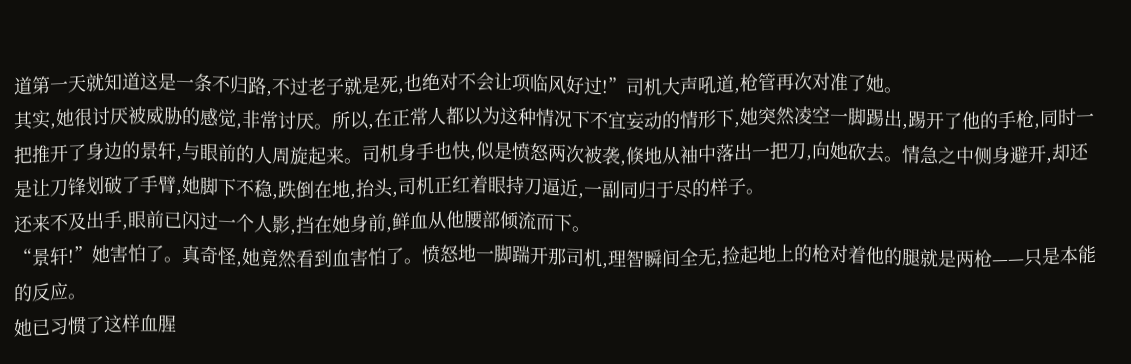道第一天就知道这是一条不归路,不过老子就是死,也绝对不会让项临风好过!”司机大声吼道,枪管再次对准了她。
其实,她很讨厌被威胁的感觉,非常讨厌。所以,在正常人都以为这种情况下不宜妄动的情形下,她突然凌空一脚踢出,踢开了他的手枪,同时一把推开了身边的景轩,与眼前的人周旋起来。司机身手也快,似是愤怒两次被袭,倏地从袖中落出一把刀,向她砍去。情急之中侧身避开,却还是让刀锋划破了手臂,她脚下不稳,跌倒在地,抬头,司机正红着眼持刀逼近,一副同归于尽的样子。
还来不及出手,眼前已闪过一个人影,挡在她身前,鲜血从他腰部倾流而下。
“景轩!”她害怕了。真奇怪,她竟然看到血害怕了。愤怒地一脚踹开那司机,理智瞬间全无,捡起地上的枪对着他的腿就是两枪——只是本能的反应。
她已习惯了这样血腥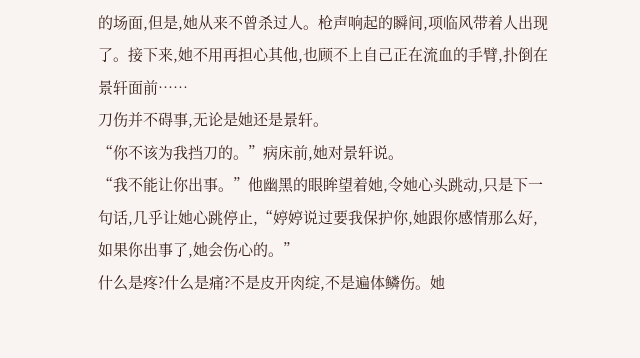的场面,但是,她从来不曾杀过人。枪声响起的瞬间,项临风带着人出现了。接下来,她不用再担心其他,也顾不上自己正在流血的手臂,扑倒在景轩面前……
刀伤并不碍事,无论是她还是景轩。
“你不该为我挡刀的。”病床前,她对景轩说。
“我不能让你出事。”他幽黑的眼眸望着她,令她心头跳动,只是下一句话,几乎让她心跳停止,“婷婷说过要我保护你,她跟你感情那么好,如果你出事了,她会伤心的。”
什么是疼?什么是痛?不是皮开肉绽,不是遍体鳞伤。她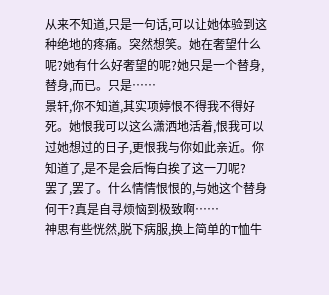从来不知道,只是一句话,可以让她体验到这种绝地的疼痛。突然想笑。她在奢望什么呢?她有什么好奢望的呢?她只是一个替身,替身,而已。只是……
景轩,你不知道,其实项婷恨不得我不得好死。她恨我可以这么潇洒地活着,恨我可以过她想过的日子,更恨我与你如此亲近。你知道了,是不是会后悔白挨了这一刀呢?
罢了,罢了。什么情情恨恨的,与她这个替身何干?真是自寻烦恼到极致啊……
神思有些恍然,脱下病服,换上简单的T恤牛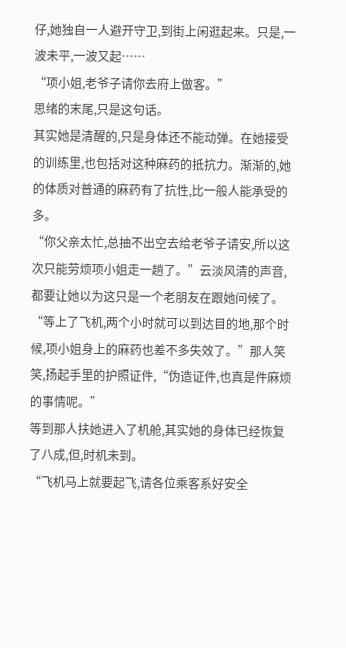仔,她独自一人避开守卫,到街上闲逛起来。只是,一波未平,一波又起……
“项小姐,老爷子请你去府上做客。”
思绪的末尾,只是这句话。
其实她是清醒的,只是身体还不能动弹。在她接受的训练里,也包括对这种麻药的抵抗力。渐渐的,她的体质对普通的麻药有了抗性,比一般人能承受的多。
“你父亲太忙,总抽不出空去给老爷子请安,所以这次只能劳烦项小姐走一趟了。”云淡风清的声音,都要让她以为这只是一个老朋友在跟她问候了。
“等上了飞机,两个小时就可以到达目的地,那个时候,项小姐身上的麻药也差不多失效了。”那人笑笑,扬起手里的护照证件,“伪造证件,也真是件麻烦的事情呢。”
等到那人扶她进入了机舱,其实她的身体已经恢复了八成,但,时机未到。
“飞机马上就要起飞,请各位乘客系好安全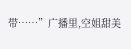带……”广播里,空姐甜美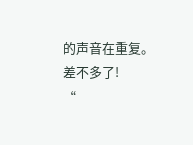的声音在重复。
差不多了!
“